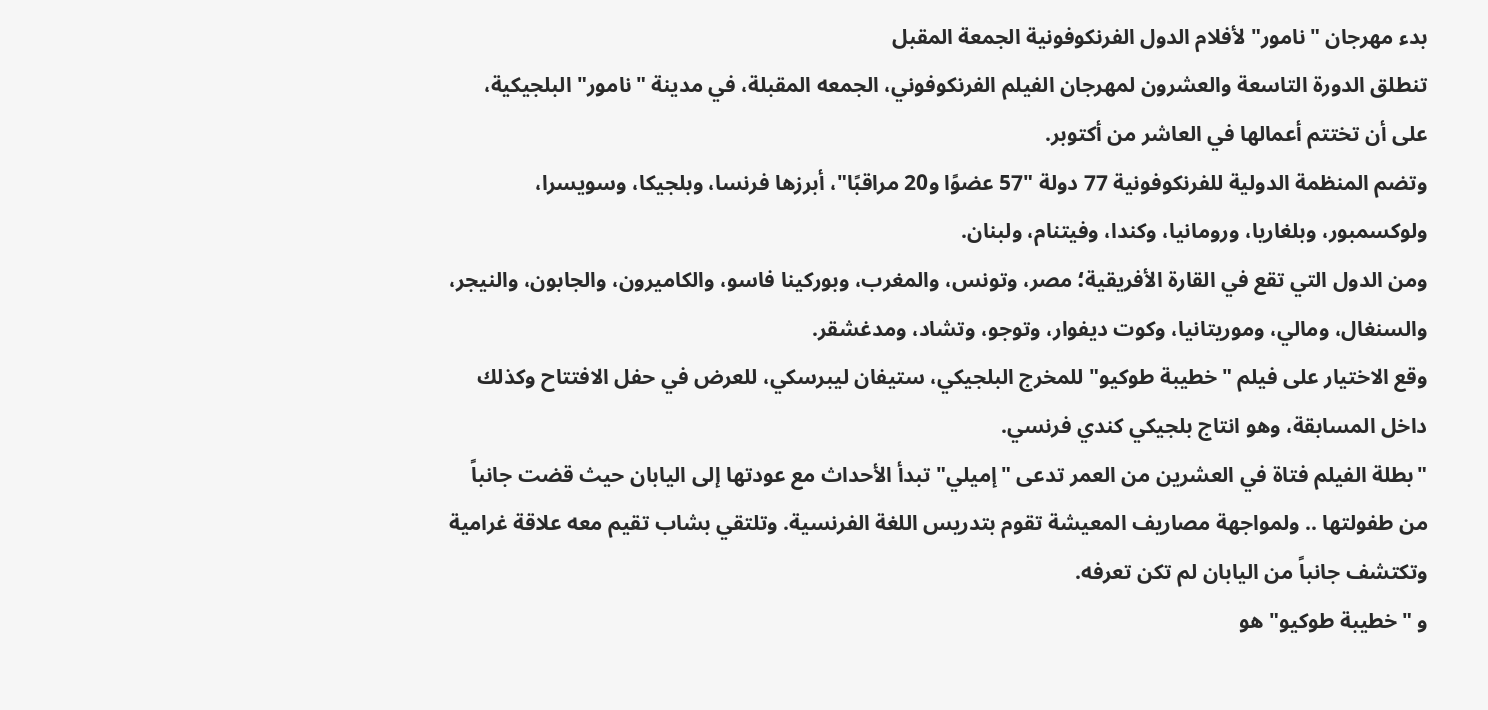بدء مهرجان "نامور" لأفلام الدول الفرنكوفونية الجمعة المقبل
تنطلق الدورة التاسعة والعشرون لمهرجان الفيلم الفرنكوفوني، الجمعه المقبلة، في مدينة "نامور" البلجيكية، على أن تختتم أعمالها في العاشر من أكتوبر.
وتضم المنظمة الدولية للفرنكوفونية 77 دولة "57 عضوًا و20 مراقبًا"، أبرزها فرنسا، وبلجيكا، وسويسرا، ولوكسمبور، وبلغاريا، ورومانيا، وكندا، وفيتنام، ولبنان.
ومن الدول التي تقع في القارة الأفريقية؛ مصر، وتونس، والمغرب، وبوركينا فاسو، والكاميرون، والجابون، والنيجر، والسنغال، ومالي، وموريتانيا، وكوت ديفوار، وتوجو، وتشاد، ومدغشقر.
وقع الاختيار على فيلم "خطيبة طوكيو" للمخرج البلجيكي، ستيفان ليبرسكي، للعرض في حفل الافتتاح وكذلك داخل المسابقة، وهو انتاج بلجيكي كندي فرنسي.
"بطلة الفيلم فتاة في العشرين من العمر تدعى "إميلي" تبدأ الأحداث مع عودتها إلى اليابان حيث قضت جانباً من طفولتها .. ولمواجهة مصاريف المعيشة تقوم بتدريس اللغة الفرنسية. وتلتقي بشاب تقيم معه علاقة غرامية وتكتشف جانباً من اليابان لم تكن تعرفه.
و "خطيبة طوكيو" هو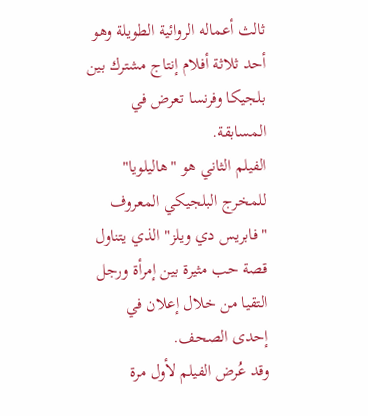ثالث أعماله الروائية الطويلة وهو أحد ثلاثة أفلام إنتاج مشترك بين بلجيكا وفرنسا تعرض في المسابقة.
الفيلم الثاني هو "هاليلويا" للمخرج البلجيكي المعروف "فابريس دي ويلز" الذي يتناول قصة حب مثيرة بين إمرأة ورجل التقيا من خلال إعلان في إحدى الصحف.
وقد عُرض الفيلم لأول مرة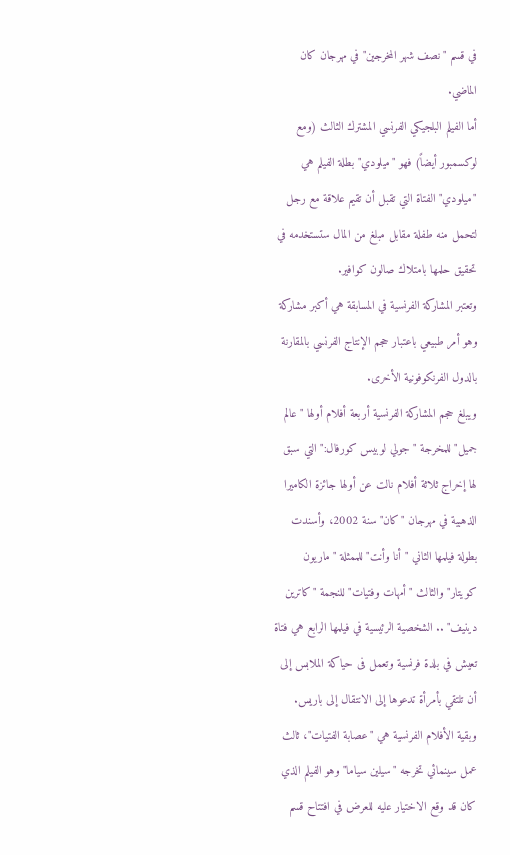في قسم "نصف شهر المخرجين" في مهرجان كان الماضي.
أما الفيلم البلجيكي الفرنسي المشترك الثالث (ومع لوكسمبور أيضاً) فهو "ميلودي" بطلة الفيلم هي "ميلودي" الفتاة التي تقبل أن تقيم علاقة مع رجل لتحمل منه طفلة مقابل مبلغ من المال ستستخدمه في تحقيق حلمها بامتلاك صالون كوافير.
وتعتبر المشاركة الفرنسية في المسابقة هي أكبر مشاركة وهو أمر طبيعي باعتبار حجم الإنتاج الفرنسي بالمقارنة بالدول الفرنكوفونية الأخرى.
ويبلغ حجم المشاركة الفرنسية أربعة أفلام أولها "عالم جميل" للمخرجة "جولي لوبيس كورفال:" التي سبق لها إخراج ثلاثة أفلام نالت عن أولها جائزة الكاميرا الذهبية في مهرجان "كان" سنة 2002، وأسندت بطولة فيلمها الثاني "أنا وأنت" للممثلة "ماريون كويتار" والثالث "أمهات وفتيات" للنجمة "كاترين دينيف" .. الشخصية الرئيسية في فيلمها الرابع هي فتاة تعيش في بلدة فرنسية وتعمل فى حياكة الملابس إلى أن تلتقي بأمرأة تدعوها إلى الانتقال إلى باريس.
وبقية الأفلام الفرنسية هي "عصابة الفتيات"، ثالث عمل سينمائي تخرجه "سيلين سياما" وهو الفيلم الذي كان قد وقع الاختيار عليه للعرض في افتتاح قسم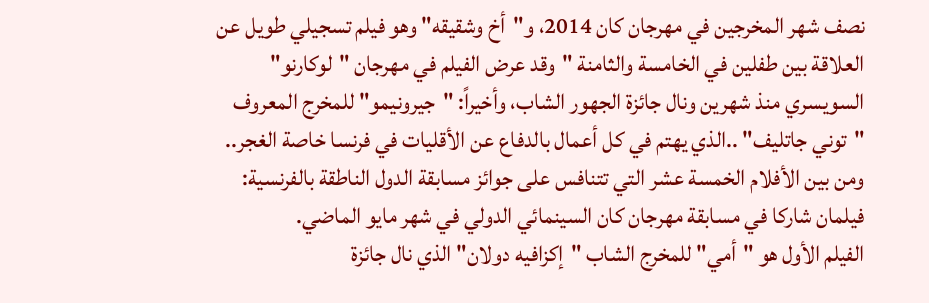نصف شهر المخرجين في مهرجان كان 2014، و"أخ وشقيقه" وهو فيلم تسجيلي طويل عن العلاقة بين طفلين في الخامسة والثامنة "وقد عرض الفيلم في مهرجان "لوكارنو" السويسري منذ شهرين ونال جائزة الجهور الشاب، وأخيراً: "جيرونيمو" للمخرج المعروف "توني جاتليف" ..الذي يهتم في كل أعمال بالدفاع عن الأقليات في فرنسا خاصة الغجر..
ومن بين الأفلام الخمسة عشر التي تتنافس على جوائز مسابقة الدول الناطقة بالفرنسية:
فيلمان شاركا في مسابقة مهرجان كان السينمائي الدولي في شهر مايو الماضي.
الفيلم الأول هو "أمي" للمخرج الشاب "إكزافيه دولان" الذي نال جائزة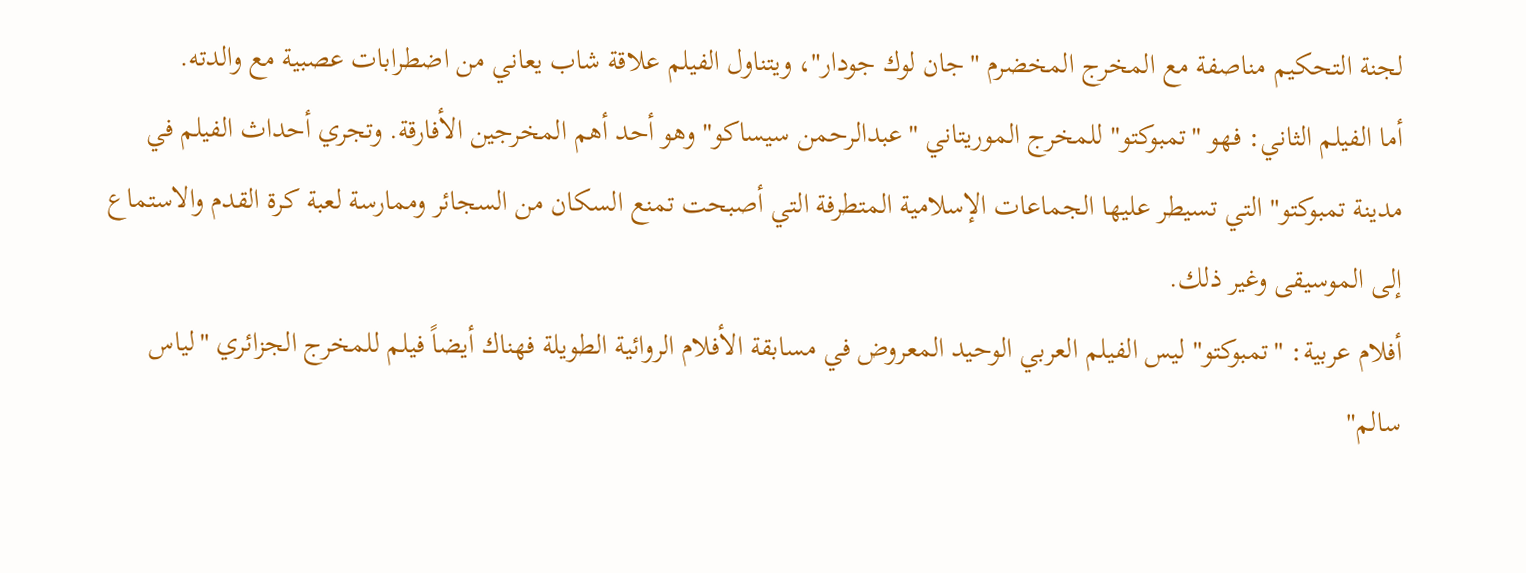لجنة التحكيم مناصفة مع المخرج المخضرم "جان لوك جودار"، ويتناول الفيلم علاقة شاب يعاني من اضطرابات عصبية مع والدته.
أما الفيلم الثاني: فهو "تمبوكتو" للمخرج الموريتاني "عبدالرحمن سيساكو" وهو أحد أهم المخرجين الأفارقة. وتجري أحداث الفيلم في مدينة تمبوكتو" التي تسيطر عليها الجماعات الإسلامية المتطرفة التي أصبحت تمنع السكان من السجائر وممارسة لعبة كرة القدم والاستماع إلى الموسيقى وغير ذلك.
أفلام عربية: "تمبوكتو" ليس الفيلم العربي الوحيد المعروض في مسابقة الأفلام الروائية الطويلة فهناك أيضاً فيلم للمخرج الجزائري "لياس سالم"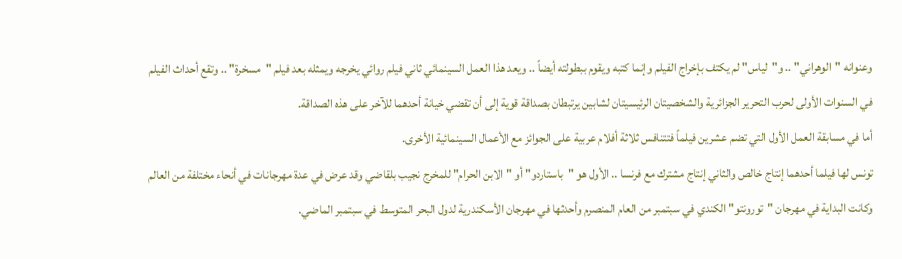وعنوانه "الوهراني" .. و"لياس" لم يكتف بإخراج الفيلم وإنما كتبه ويقوم ببطولته أيضاً .. ويعد هذا العمل السينمائي ثاني فيلم روائي يخرجه ويمثله بعد فيلم "مسخرة" .. وتقع أحداث الفيلم في السنوات الأولى لحرب التحرير الجزائرية والشخصيتان الرئيسيتان لشابين يرتبطان بصداقة قوية إلى أن تقضي خيانة أحدهما للآخر على هذه الصداقة.
أما في مسابقة العمل الأول التي تضم عشرين فيلماً فتتنافس ثلاثة أفلام عربية على الجوائز مع الأعمال السينمائية الأخرى.
تونس لها فيلما أحدهما إنتاج خالص والثاني إنتاج مشترك مع فرنسا .. الأول هو "باستاردو" أو "الابن الحرام" للمخرج نجيب بلقاضي وقد عرض في عدة مهرجانات في أنحاء مختلفة من العالم وكانت البداية في مهرجان "تورونتو" الكندي في سبتمبر من العام المنصرم وأحدثها في مهرجان الأسكندرية لدول البحر المتوسط في سبتمبر الماضي.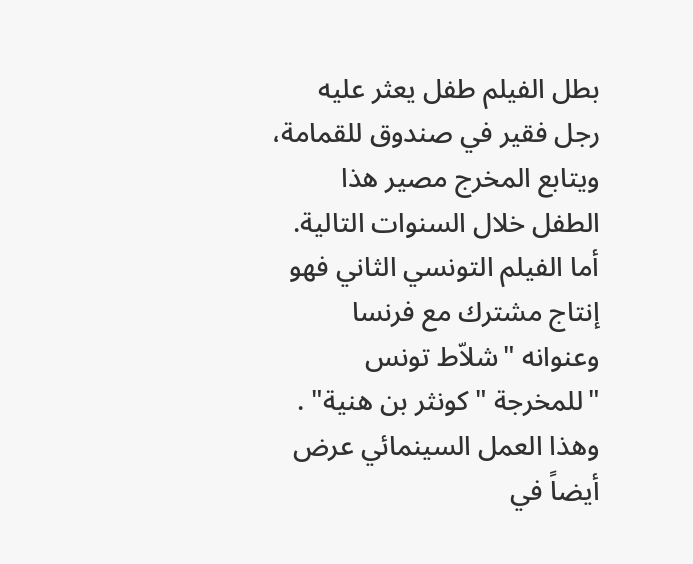بطل الفيلم طفل يعثر عليه رجل فقير في صندوق للقمامة، ويتابع المخرج مصير هذا الطفل خلال السنوات التالية.
أما الفيلم التونسي الثاني فهو إنتاج مشترك مع فرنسا وعنوانه "شلاّط تونس "للمخرجة "كونثر بن هنية" . وهذا العمل السينمائي عرض أيضاً في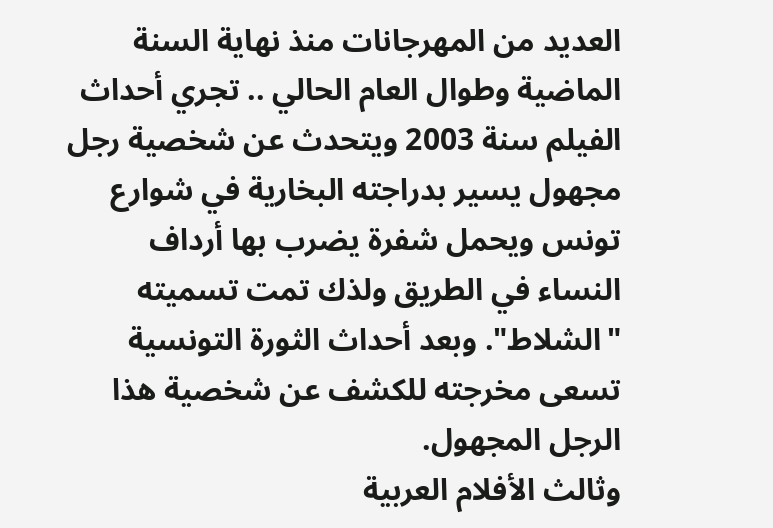العديد من المهرجانات منذ نهاية السنة الماضية وطوال العام الحالي .. تجري أحداث الفيلم سنة 2003 ويتحدث عن شخصية رجل مجهول يسير بدراجته البخارية في شوارع تونس ويحمل شفرة يضرب بها أرداف النساء في الطريق ولذك تمت تسميته "الشلاط". وبعد أحداث الثورة التونسية تسعى مخرجته للكشف عن شخصية هذا الرجل المجهول.
وثالث الأفلام العربية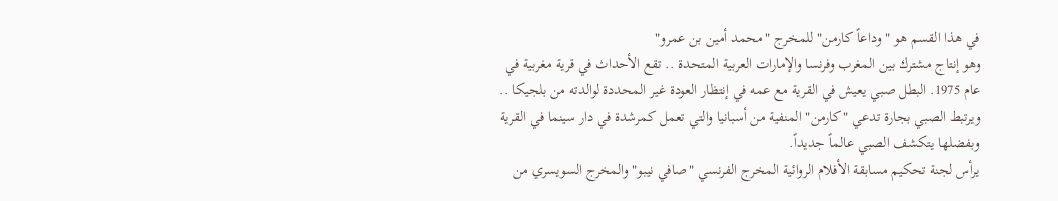في هذا القسم هو "وداعاً كارمن" للمخرج "محمد أمين بن عمرو"
وهو إنتاج مشترك بين المغرب وفرنسا والإمارات العربية المتحدة .. تقع الأحداث في قرية مغربية في عام 1975. البطل صبي يعيش في القرية مع عمه في إنتظار العودة غير المحددة لوالدته من بلجيكا .. ويرتبط الصبي بجارة تدعي "كارمن" المنفية من أسبانيا والتي تعمل كمرشدة في دار سينما في القرية وبفضلها يتكشف الصبي عالماً جديداً.
يرأس لجنة تحكيم مسابقة الأفلام الروائية المخرج الفرنسي "صافي نيبو" والمخرج السويسري من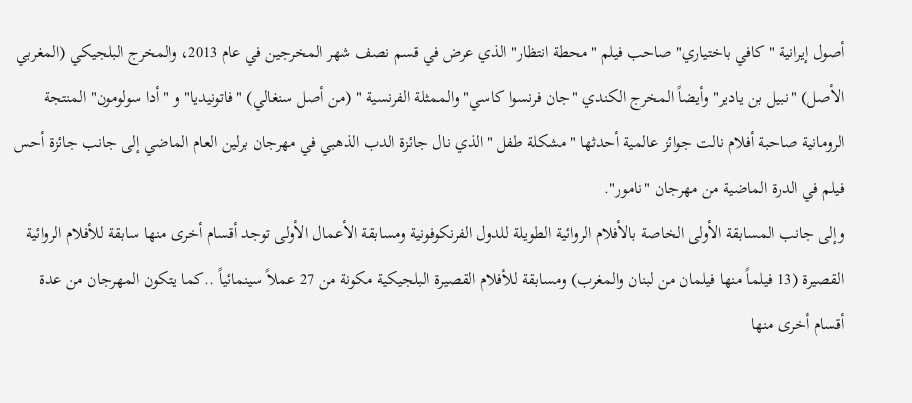أصول إيرانية "كافي باختياري" صاحب فيلم "محطة انتظار" الذي عرض في قسم نصف شهر المخرجين في عام 2013، والمخرج البلجيكي (المغربي الأصل) "نبيل بن يادير" وأيضاً المخرج الكندي "جان فرنسوا كاسي" والممثلة الفرنسية " (من أصل سنغالي) "فاتونيديا" و "أدا سولومون" المنتجة الرومانية صاحبة أفلام نالت جوائز عالمية أحدثها "مشكلة طفل "الذي نال جائزة الدب الذهبي في مهرجان برلين العام الماضي إلى جانب جائزة أحس فيلم في الدرة الماضية من مهرجان "نامور".
وإلى جانب المسابقة الأولى الخاصة بالأفلام الروائية الطويلة للدول الفرنكوفونية ومسابقة الأعمال الأولى توجد أقسام أخرى منها سابقة للأفلام الروائية القصيرة (13 فيلماً منها فيلمان من لبنان والمغرب) ومسابقة للأفلام القصيرة البلجيكية مكونة من 27 عملاً سينمائياً ..كما يتكون المهرجان من عدة أقسام أخرى منها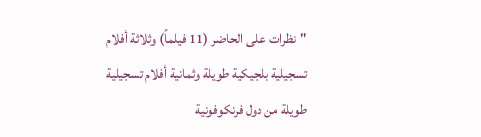"نظرات على الحاضر (11 فيلماً) وثلاثة أفلام تسجيلية بلجيكية طويلة وثمانية أفلام تسجيلية طويلة من دول فرنكوفونية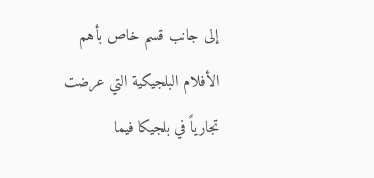إلى جانب قسم خاص بأهم الأفلام البلجيكية التي عرضت تجارياً في بلجيكا فيما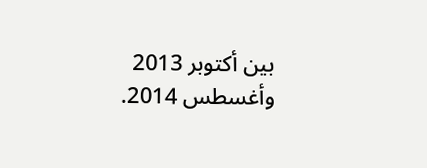بين أكتوبر 2013 وأغسطس 2014.